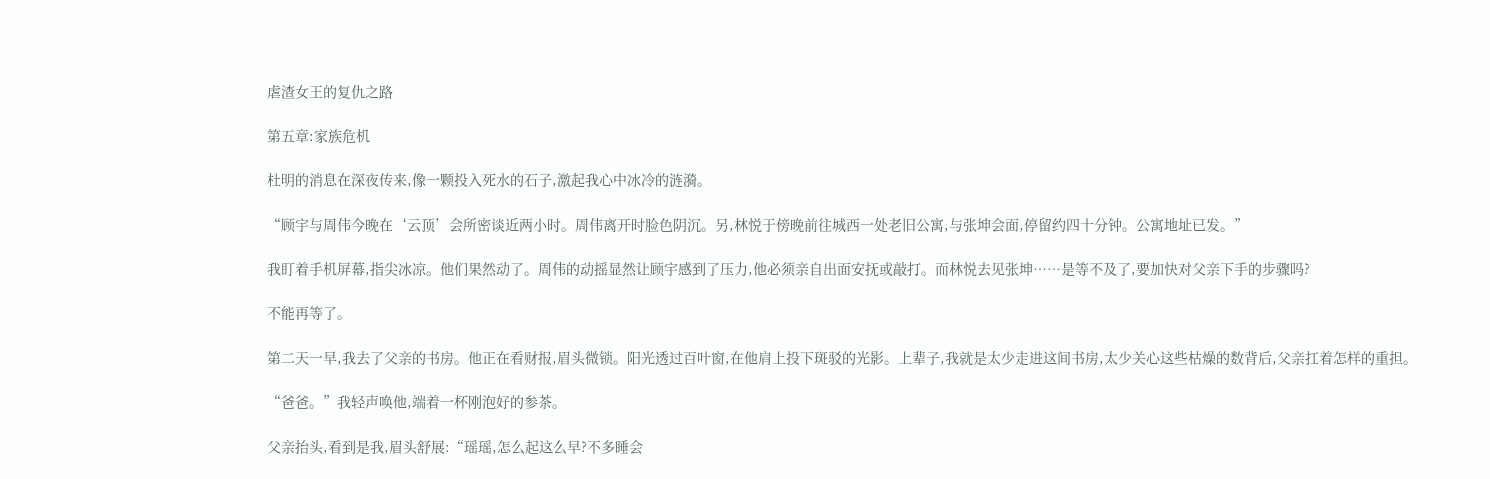虐渣女王的复仇之路

第五章:家族危机

杜明的消息在深夜传来,像一颗投入死水的石子,激起我心中冰冷的涟漪。

“顾宇与周伟今晚在‘云顶’会所密谈近两小时。周伟离开时脸色阴沉。另,林悦于傍晚前往城西一处老旧公寓,与张坤会面,停留约四十分钟。公寓地址已发。”

我盯着手机屏幕,指尖冰凉。他们果然动了。周伟的动摇显然让顾宇感到了压力,他必须亲自出面安抚或敲打。而林悦去见张坤……是等不及了,要加快对父亲下手的步骤吗?

不能再等了。

第二天一早,我去了父亲的书房。他正在看财报,眉头微锁。阳光透过百叶窗,在他肩上投下斑驳的光影。上辈子,我就是太少走进这间书房,太少关心这些枯燥的数背后,父亲扛着怎样的重担。

“爸爸。”我轻声唤他,端着一杯刚泡好的参茶。

父亲抬头,看到是我,眉头舒展:“瑶瑶,怎么起这么早?不多睡会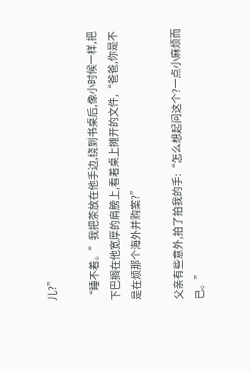儿?”

“睡不着。”我把茶放在他手边,绕到书桌后,像小时候一样,把下巴搁在他宽厚的肩膀上,看着桌上摊开的文件,“爸爸,你是不是在烦那个海外并购案?”

父亲有些意外,拍了拍我的手:“怎么想起问这个?一点小麻烦而已。”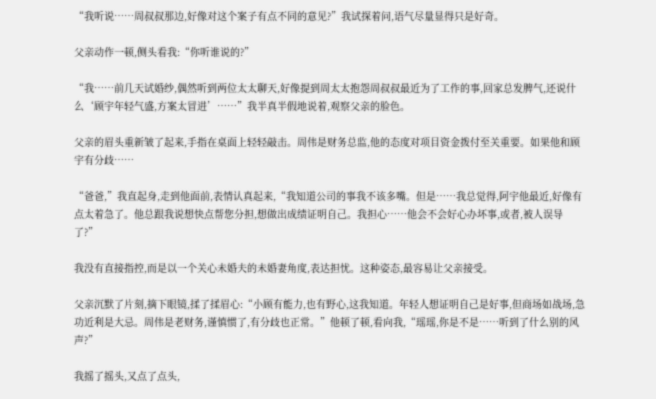“我听说……周叔叔那边,好像对这个案子有点不同的意见?”我试探着问,语气尽量显得只是好奇。

父亲动作一顿,侧头看我:“你听谁说的?”

“我……前几天试婚纱,偶然听到两位太太聊天,好像提到周太太抱怨周叔叔最近为了工作的事,回家总发脾气,还说什么‘顾宇年轻气盛,方案太冒进’……”我半真半假地说着,观察父亲的脸色。

父亲的眉头重新皱了起来,手指在桌面上轻轻敲击。周伟是财务总监,他的态度对项目资金拨付至关重要。如果他和顾宇有分歧……

“爸爸,”我直起身,走到他面前,表情认真起来,“我知道公司的事我不该多嘴。但是……我总觉得,阿宇他最近,好像有点太着急了。他总跟我说想快点帮您分担,想做出成绩证明自己。我担心……他会不会好心办坏事,或者,被人误导了?”

我没有直接指控,而是以一个关心未婚夫的未婚妻角度,表达担忧。这种姿态,最容易让父亲接受。

父亲沉默了片刻,摘下眼镜,揉了揉眉心:“小顾有能力,也有野心,这我知道。年轻人想证明自己是好事,但商场如战场,急功近利是大忌。周伟是老财务,谨慎惯了,有分歧也正常。”他顿了顿,看向我,“瑶瑶,你是不是……听到了什么别的风声?”

我摇了摇头,又点了点头,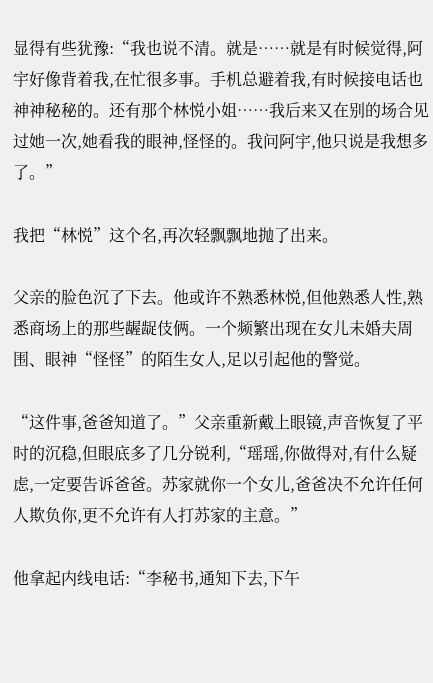显得有些犹豫:“我也说不清。就是……就是有时候觉得,阿宇好像背着我,在忙很多事。手机总避着我,有时候接电话也神神秘秘的。还有那个林悦小姐……我后来又在别的场合见过她一次,她看我的眼神,怪怪的。我问阿宇,他只说是我想多了。”

我把“林悦”这个名,再次轻飘飘地抛了出来。

父亲的脸色沉了下去。他或许不熟悉林悦,但他熟悉人性,熟悉商场上的那些龌龊伎俩。一个频繁出现在女儿未婚夫周围、眼神“怪怪”的陌生女人,足以引起他的警觉。

“这件事,爸爸知道了。”父亲重新戴上眼镜,声音恢复了平时的沉稳,但眼底多了几分锐利,“瑶瑶,你做得对,有什么疑虑,一定要告诉爸爸。苏家就你一个女儿,爸爸决不允许任何人欺负你,更不允许有人打苏家的主意。”

他拿起内线电话:“李秘书,通知下去,下午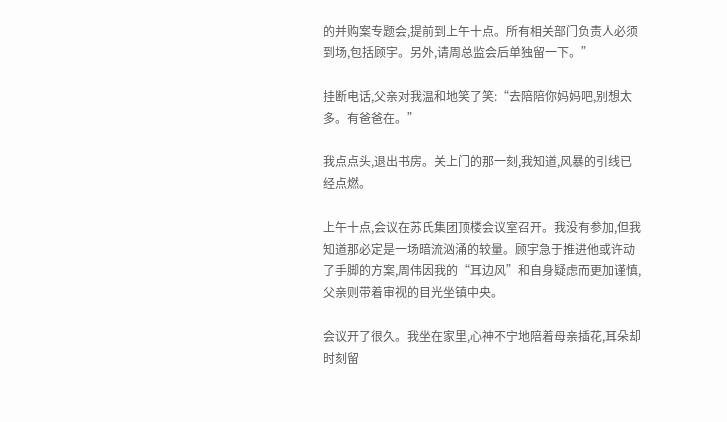的并购案专题会,提前到上午十点。所有相关部门负责人必须到场,包括顾宇。另外,请周总监会后单独留一下。”

挂断电话,父亲对我温和地笑了笑:“去陪陪你妈妈吧,别想太多。有爸爸在。”

我点点头,退出书房。关上门的那一刻,我知道,风暴的引线已经点燃。

上午十点,会议在苏氏集团顶楼会议室召开。我没有参加,但我知道那必定是一场暗流汹涌的较量。顾宇急于推进他或许动了手脚的方案,周伟因我的“耳边风”和自身疑虑而更加谨慎,父亲则带着审视的目光坐镇中央。

会议开了很久。我坐在家里,心神不宁地陪着母亲插花,耳朵却时刻留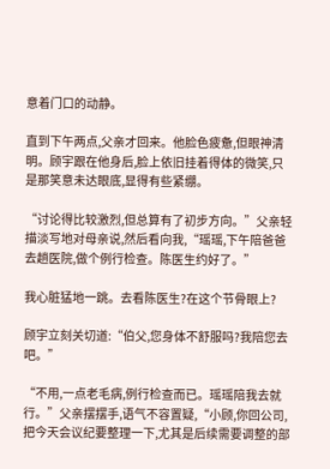意着门口的动静。

直到下午两点,父亲才回来。他脸色疲惫,但眼神清明。顾宇跟在他身后,脸上依旧挂着得体的微笑,只是那笑意未达眼底,显得有些紧绷。

“讨论得比较激烈,但总算有了初步方向。”父亲轻描淡写地对母亲说,然后看向我,“瑶瑶,下午陪爸爸去趟医院,做个例行检查。陈医生约好了。”

我心脏猛地一跳。去看陈医生?在这个节骨眼上?

顾宇立刻关切道:“伯父,您身体不舒服吗?我陪您去吧。”

“不用,一点老毛病,例行检查而已。瑶瑶陪我去就行。”父亲摆摆手,语气不容置疑,“小顾,你回公司,把今天会议纪要整理一下,尤其是后续需要调整的部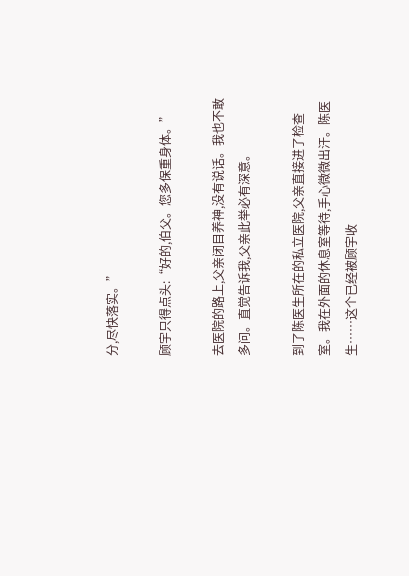分,尽快落实。”

顾宇只得点头:“好的,伯父。您多保重身体。”

去医院的路上,父亲闭目养神,没有说话。我也不敢多问。直觉告诉我,父亲此举必有深意。

到了陈医生所在的私立医院,父亲直接进了检查室。我在外面的休息室等待,手心微微出汗。陈医生……这个已经被顾宇收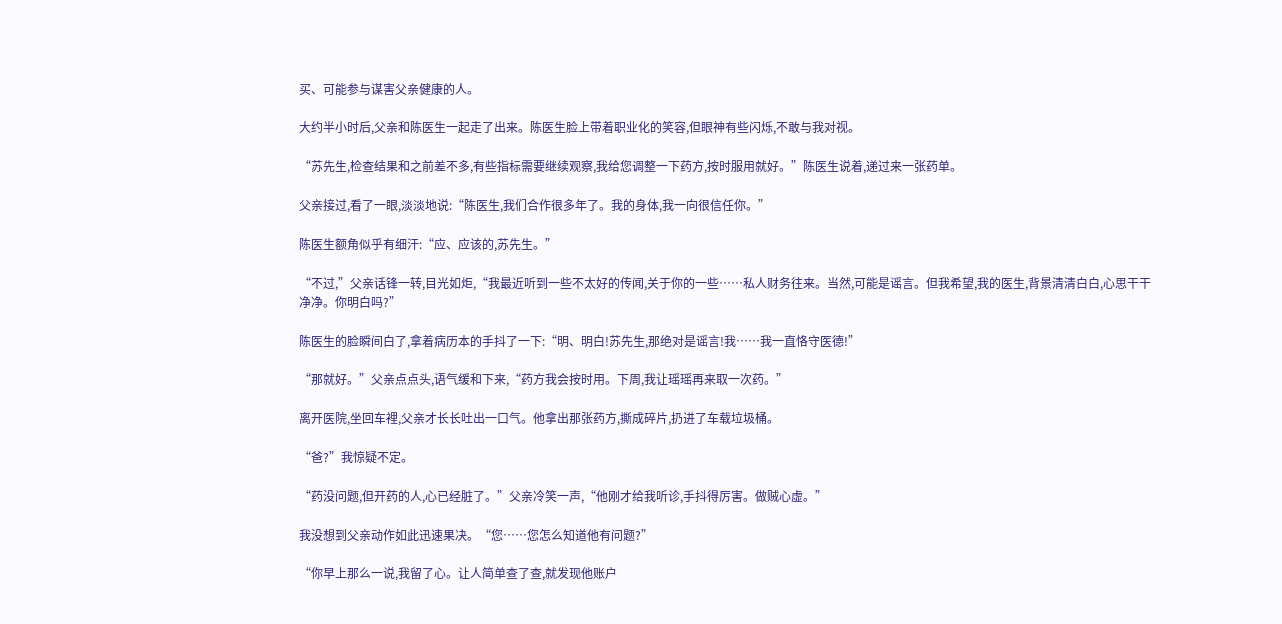买、可能参与谋害父亲健康的人。

大约半小时后,父亲和陈医生一起走了出来。陈医生脸上带着职业化的笑容,但眼神有些闪烁,不敢与我对视。

“苏先生,检查结果和之前差不多,有些指标需要继续观察,我给您调整一下药方,按时服用就好。”陈医生说着,递过来一张药单。

父亲接过,看了一眼,淡淡地说:“陈医生,我们合作很多年了。我的身体,我一向很信任你。”

陈医生额角似乎有细汗:“应、应该的,苏先生。”

“不过,”父亲话锋一转,目光如炬,“我最近听到一些不太好的传闻,关于你的一些……私人财务往来。当然,可能是谣言。但我希望,我的医生,背景清清白白,心思干干净净。你明白吗?”

陈医生的脸瞬间白了,拿着病历本的手抖了一下:“明、明白!苏先生,那绝对是谣言!我……我一直恪守医德!”

“那就好。”父亲点点头,语气缓和下来,“药方我会按时用。下周,我让瑶瑶再来取一次药。”

离开医院,坐回车裡,父亲才长长吐出一口气。他拿出那张药方,撕成碎片,扔进了车载垃圾桶。

“爸?”我惊疑不定。

“药没问题,但开药的人,心已经脏了。”父亲冷笑一声,“他刚才给我听诊,手抖得厉害。做贼心虚。”

我没想到父亲动作如此迅速果决。“您……您怎么知道他有问题?”

“你早上那么一说,我留了心。让人简单查了查,就发现他账户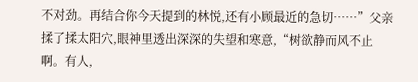不对劲。再结合你今天提到的林悦,还有小顾最近的急切……”父亲揉了揉太阳穴,眼神里透出深深的失望和寒意,“树欲静而风不止啊。有人,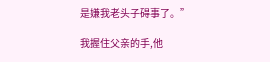是嫌我老头子碍事了。”

我握住父亲的手,他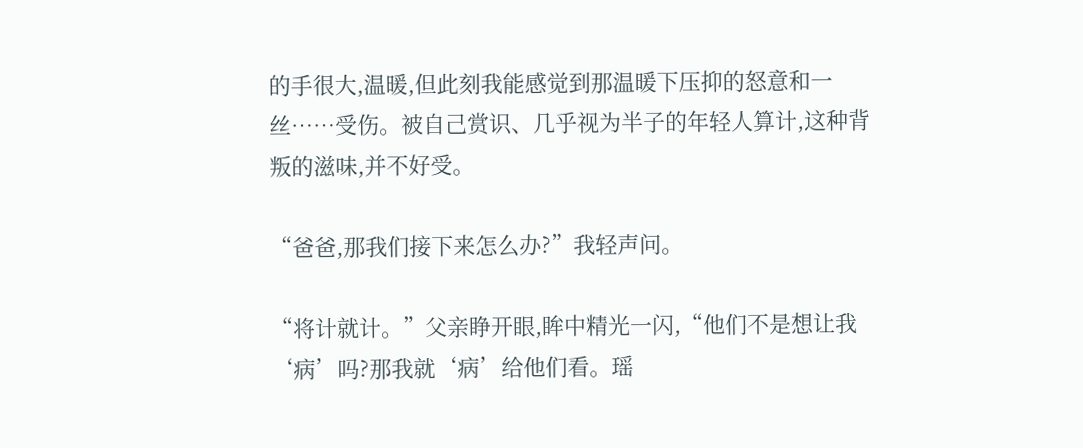的手很大,温暖,但此刻我能感觉到那温暖下压抑的怒意和一丝……受伤。被自己赏识、几乎视为半子的年轻人算计,这种背叛的滋味,并不好受。

“爸爸,那我们接下来怎么办?”我轻声问。

“将计就计。”父亲睁开眼,眸中精光一闪,“他们不是想让我‘病’吗?那我就‘病’给他们看。瑶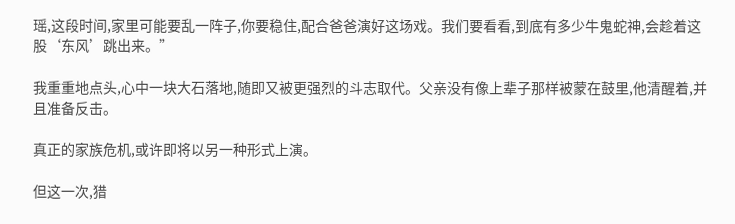瑶,这段时间,家里可能要乱一阵子,你要稳住,配合爸爸演好这场戏。我们要看看,到底有多少牛鬼蛇神,会趁着这股‘东风’跳出来。”

我重重地点头,心中一块大石落地,随即又被更强烈的斗志取代。父亲没有像上辈子那样被蒙在鼓里,他清醒着,并且准备反击。

真正的家族危机,或许即将以另一种形式上演。

但这一次,猎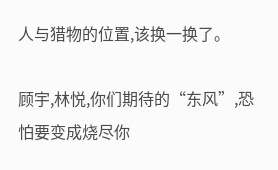人与猎物的位置,该换一换了。

顾宇,林悦,你们期待的“东风”,恐怕要变成烧尽你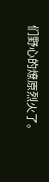们野心的燎原烈火了。